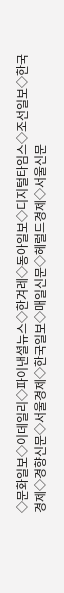◇문화일보◇이데일리◇파이낸셜뉴스◇한겨레◇동아일보◇디지털타임스◇조선일보◇한국경제◇경향신문◇서울경제◇한국일보◇매일신문◇헤럴드경제◇서울신문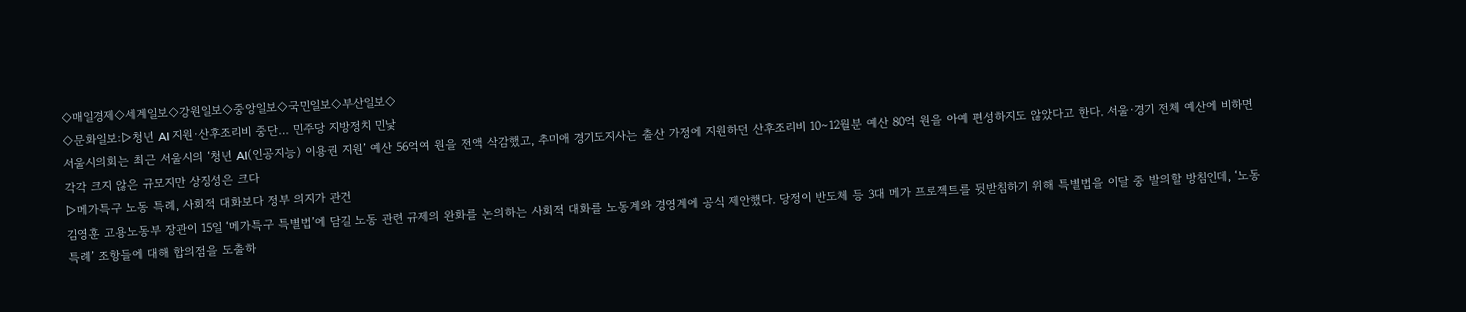◇매일경제◇세계일보◇강원일보◇중앙일보◇국민일보◇부산일보◇
◇문화일보:▷청년 AI 지원·산후조리비 중단… 민주당 지방정치 민낯
서울시의회는 최근 서울시의 ‘청년 AI(인공지능) 이용권 지원’ 예산 56억여 원을 전액 삭감했고, 추미애 경기도지사는 출산 가정에 지원하던 산후조리비 10∼12월분 예산 80억 원을 아예 편성하지도 않았다고 한다. 서울·경기 전체 예산에 비하면 각각 크지 않은 규모지만 상징성은 크다
▷메가특구 노동 특례, 사회적 대화보다 정부 의지가 관건
김영훈 고용노동부 장관이 15일 ‘메가특구 특별법’에 담길 노동 관련 규제의 완화를 논의하는 사회적 대화를 노동계와 경영계에 공식 제안했다. 당정이 반도체 등 3대 메가 프로젝트를 뒷받침하기 위해 특별법을 이달 중 발의할 방침인데, ‘노동 특례’ 조항들에 대해 합의점을 도출하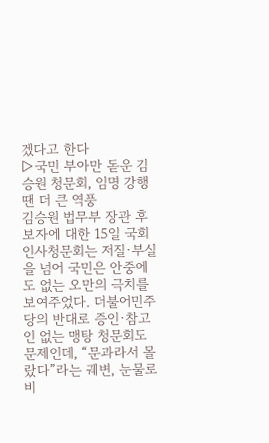겠다고 한다
▷국민 부아만 돋운 김승원 청문회, 임명 강행 땐 더 큰 역풍
김승원 법무부 장관 후보자에 대한 15일 국회 인사청문회는 저질·부실을 넘어 국민은 안중에도 없는 오만의 극치를 보여주었다. 더불어민주당의 반대로 증인·참고인 없는 맹탕 청문회도 문제인데, “문과라서 몰랐다”라는 궤변, 눈물로 비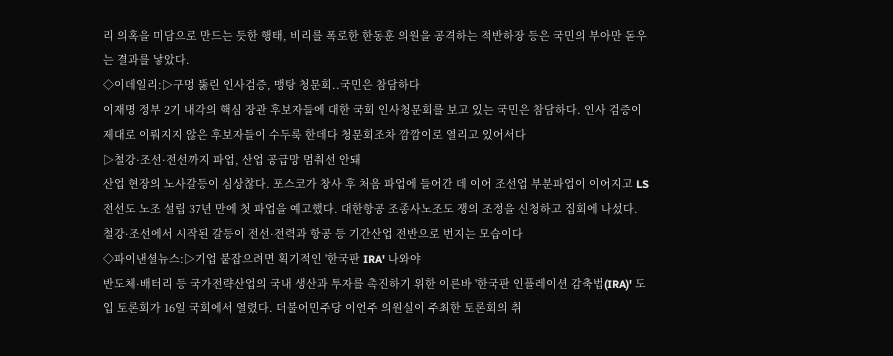리 의혹을 미담으로 만드는 듯한 행태, 비리를 폭로한 한동훈 의원을 공격하는 적반하장 등은 국민의 부아만 돋우는 결과를 낳았다.
◇이데일리:▷구멍 뚫린 인사검증, 맹탕 청문회..국민은 참담하다
이재명 정부 2기 내각의 핵심 장관 후보자들에 대한 국회 인사청문회를 보고 있는 국민은 참담하다. 인사 검증이 제대로 이뤄지지 않은 후보자들이 수두룩 한데다 청문회조차 깜깜이로 열리고 있어서다
▷철강·조선·전선까지 파업, 산업 공급망 멈춰선 안돼
산업 현장의 노사갈등이 심상찮다. 포스코가 창사 후 처음 파업에 들어간 데 이어 조선업 부분파업이 이어지고 LS전선도 노조 설립 37년 만에 첫 파업을 예고했다. 대한항공 조종사노조도 쟁의 조정을 신청하고 집회에 나섰다. 철강·조선에서 시작된 갈등이 전선·전력과 항공 등 기간산업 전반으로 번지는 모습이다
◇파이낸셜뉴스:▷기업 붙잡으려면 획기적인 '한국판 IRA' 나와야
반도체·배터리 등 국가전략산업의 국내 생산과 투자를 촉진하기 위한 이른바 '한국판 인플레이션 감축법(IRA)' 도입 토론회가 16일 국회에서 열렸다. 더불어민주당 이언주 의원실이 주최한 토론회의 취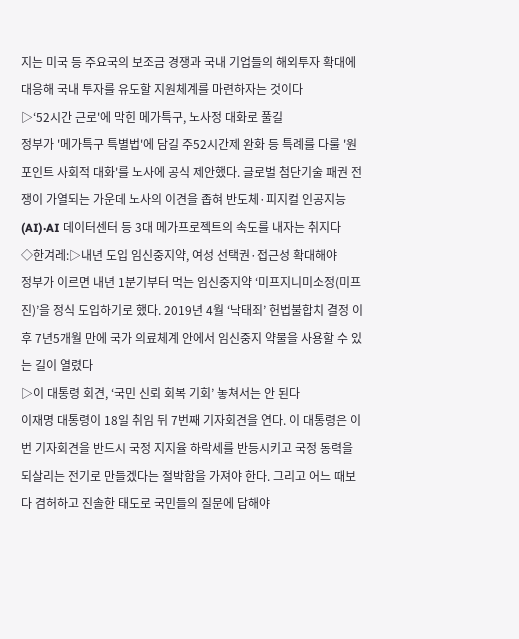지는 미국 등 주요국의 보조금 경쟁과 국내 기업들의 해외투자 확대에 대응해 국내 투자를 유도할 지원체계를 마련하자는 것이다
▷‘52시간 근로'에 막힌 메가특구, 노사정 대화로 풀길
정부가 '메가특구 특별법'에 담길 주52시간제 완화 등 특례를 다룰 '원포인트 사회적 대화'를 노사에 공식 제안했다. 글로벌 첨단기술 패권 전쟁이 가열되는 가운데 노사의 이견을 좁혀 반도체·피지컬 인공지능(AI)·AI 데이터센터 등 3대 메가프로젝트의 속도를 내자는 취지다
◇한겨레:▷내년 도입 임신중지약, 여성 선택권·접근성 확대해야
정부가 이르면 내년 1분기부터 먹는 임신중지약 ‘미프지니미소정(미프진)’을 정식 도입하기로 했다. 2019년 4월 ‘낙태죄’ 헌법불합치 결정 이후 7년5개월 만에 국가 의료체계 안에서 임신중지 약물을 사용할 수 있는 길이 열렸다
▷이 대통령 회견, ‘국민 신뢰 회복 기회’ 놓쳐서는 안 된다
이재명 대통령이 18일 취임 뒤 7번째 기자회견을 연다. 이 대통령은 이번 기자회견을 반드시 국정 지지율 하락세를 반등시키고 국정 동력을 되살리는 전기로 만들겠다는 절박함을 가져야 한다. 그리고 어느 때보다 겸허하고 진솔한 태도로 국민들의 질문에 답해야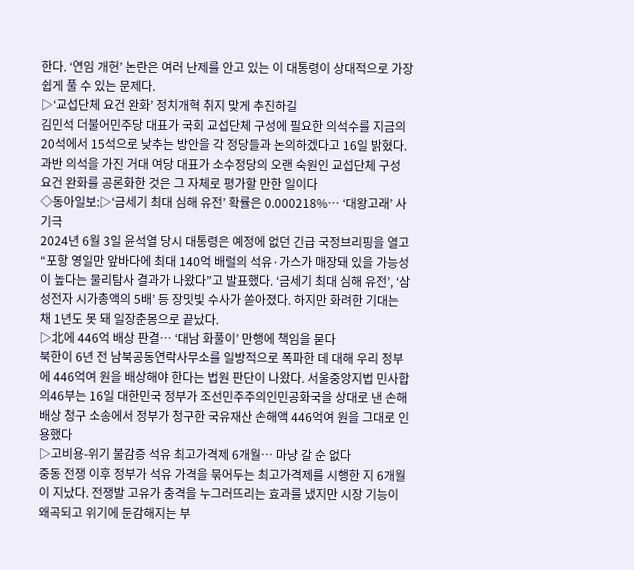한다. ‘연임 개헌’ 논란은 여러 난제를 안고 있는 이 대통령이 상대적으로 가장 쉽게 풀 수 있는 문제다.
▷‘교섭단체 요건 완화’ 정치개혁 취지 맞게 추진하길
김민석 더불어민주당 대표가 국회 교섭단체 구성에 필요한 의석수를 지금의 20석에서 15석으로 낮추는 방안을 각 정당들과 논의하겠다고 16일 밝혔다. 과반 의석을 가진 거대 여당 대표가 소수정당의 오랜 숙원인 교섭단체 구성 요건 완화를 공론화한 것은 그 자체로 평가할 만한 일이다
◇동아일보:▷‘금세기 최대 심해 유전’ 확률은 0.000218%… ‘대왕고래’ 사기극
2024년 6월 3일 윤석열 당시 대통령은 예정에 없던 긴급 국정브리핑을 열고 “포항 영일만 앞바다에 최대 140억 배럴의 석유·가스가 매장돼 있을 가능성이 높다는 물리탐사 결과가 나왔다”고 발표했다. ‘금세기 최대 심해 유전’, ‘삼성전자 시가총액의 5배’ 등 장밋빛 수사가 쏟아졌다. 하지만 화려한 기대는 채 1년도 못 돼 일장춘몽으로 끝났다.
▷北에 446억 배상 판결… ‘대남 화풀이’ 만행에 책임을 묻다
북한이 6년 전 남북공동연락사무소를 일방적으로 폭파한 데 대해 우리 정부에 446억여 원을 배상해야 한다는 법원 판단이 나왔다. 서울중앙지법 민사합의46부는 16일 대한민국 정부가 조선민주주의인민공화국을 상대로 낸 손해배상 청구 소송에서 정부가 청구한 국유재산 손해액 446억여 원을 그대로 인용했다
▷고비용-위기 불감증 석유 최고가격제 6개월… 마냥 갈 순 없다
중동 전쟁 이후 정부가 석유 가격을 묶어두는 최고가격제를 시행한 지 6개월이 지났다. 전쟁발 고유가 충격을 누그러뜨리는 효과를 냈지만 시장 기능이 왜곡되고 위기에 둔감해지는 부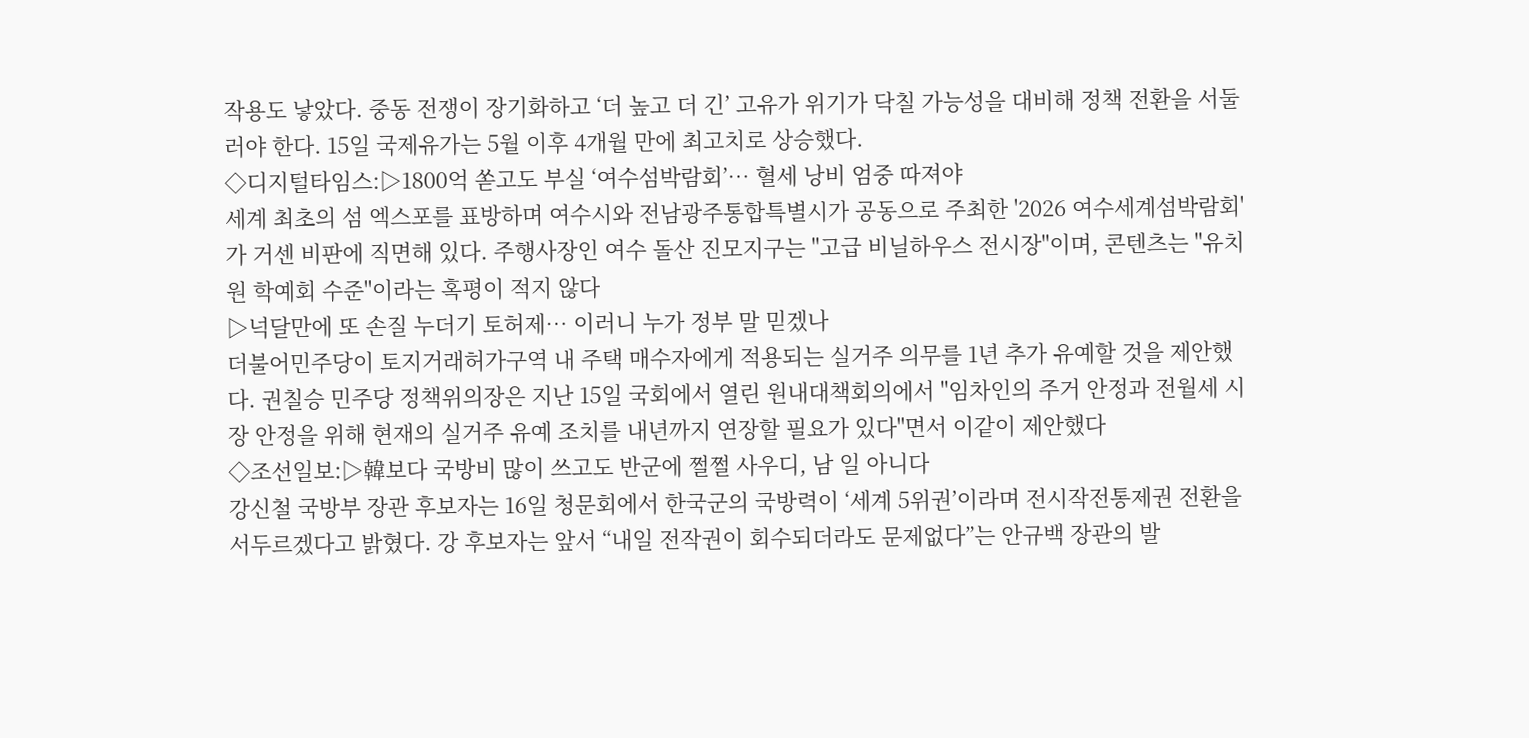작용도 낳았다. 중동 전쟁이 장기화하고 ‘더 높고 더 긴’ 고유가 위기가 닥칠 가능성을 대비해 정책 전환을 서둘러야 한다. 15일 국제유가는 5월 이후 4개월 만에 최고치로 상승했다.
◇디지털타임스:▷1800억 쏟고도 부실 ‘여수섬박람회’… 혈세 낭비 엄중 따져야
세계 최초의 섬 엑스포를 표방하며 여수시와 전남광주통합특별시가 공동으로 주최한 '2026 여수세계섬박람회'가 거센 비판에 직면해 있다. 주행사장인 여수 돌산 진모지구는 "고급 비닐하우스 전시장"이며, 콘텐츠는 "유치원 학예회 수준"이라는 혹평이 적지 않다
▷넉달만에 또 손질 누더기 토허제… 이러니 누가 정부 말 믿겠나
더불어민주당이 토지거래허가구역 내 주택 매수자에게 적용되는 실거주 의무를 1년 추가 유예할 것을 제안했다. 권칠승 민주당 정책위의장은 지난 15일 국회에서 열린 원내대책회의에서 "임차인의 주거 안정과 전월세 시장 안정을 위해 현재의 실거주 유예 조치를 내년까지 연장할 필요가 있다"면서 이같이 제안했다
◇조선일보:▷韓보다 국방비 많이 쓰고도 반군에 쩔쩔 사우디, 남 일 아니다
강신철 국방부 장관 후보자는 16일 청문회에서 한국군의 국방력이 ‘세계 5위권’이라며 전시작전통제권 전환을 서두르겠다고 밝혔다. 강 후보자는 앞서 “내일 전작권이 회수되더라도 문제없다”는 안규백 장관의 발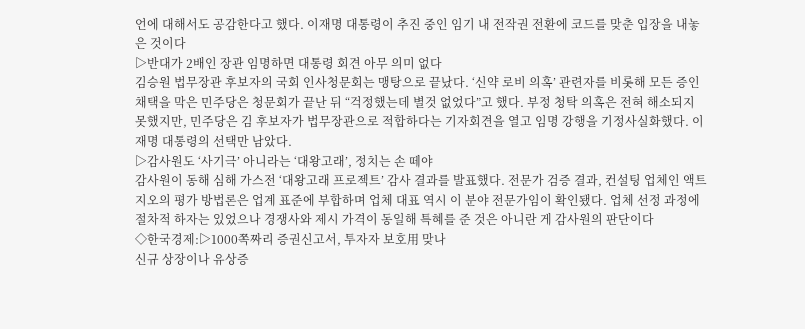언에 대해서도 공감한다고 했다. 이재명 대통령이 추진 중인 임기 내 전작권 전환에 코드를 맞춘 입장을 내놓은 것이다
▷반대가 2배인 장관 임명하면 대통령 회견 아무 의미 없다
김승원 법무장관 후보자의 국회 인사청문회는 맹탕으로 끝났다. ‘신약 로비 의혹’ 관련자를 비롯해 모든 증인 채택을 막은 민주당은 청문회가 끝난 뒤 “걱정했는데 별것 없었다”고 했다. 부정 청탁 의혹은 전혀 해소되지 못했지만, 민주당은 김 후보자가 법무장관으로 적합하다는 기자회견을 열고 임명 강행을 기정사실화했다. 이재명 대통령의 선택만 남았다.
▷감사원도 ‘사기극’ 아니라는 ‘대왕고래’, 정치는 손 떼야
감사원이 동해 심해 가스전 ‘대왕고래 프로젝트’ 감사 결과를 발표했다. 전문가 검증 결과, 컨설팅 업체인 액트지오의 평가 방법론은 업계 표준에 부합하며 업체 대표 역시 이 분야 전문가임이 확인됐다. 업체 선정 과정에 절차적 하자는 있었으나 경쟁사와 제시 가격이 동일해 특혜를 준 것은 아니란 게 감사원의 판단이다
◇한국경제:▷1000쪽짜리 증권신고서, 투자자 보호用 맞나
신규 상장이나 유상증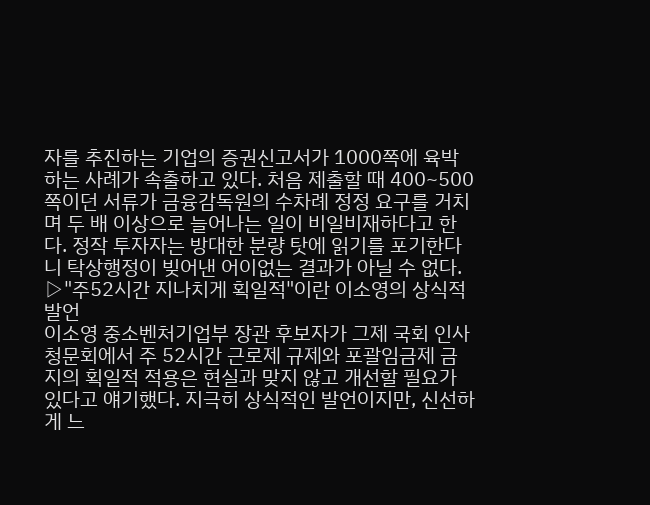자를 추진하는 기업의 증권신고서가 1000쪽에 육박하는 사례가 속출하고 있다. 처음 제출할 때 400~500쪽이던 서류가 금융감독원의 수차례 정정 요구를 거치며 두 배 이상으로 늘어나는 일이 비일비재하다고 한다. 정작 투자자는 방대한 분량 탓에 읽기를 포기한다니 탁상행정이 빚어낸 어이없는 결과가 아닐 수 없다.
▷"주52시간 지나치게 획일적"이란 이소영의 상식적 발언
이소영 중소벤처기업부 장관 후보자가 그제 국회 인사청문회에서 주 52시간 근로제 규제와 포괄임금제 금지의 획일적 적용은 현실과 맞지 않고 개선할 필요가 있다고 얘기했다. 지극히 상식적인 발언이지만, 신선하게 느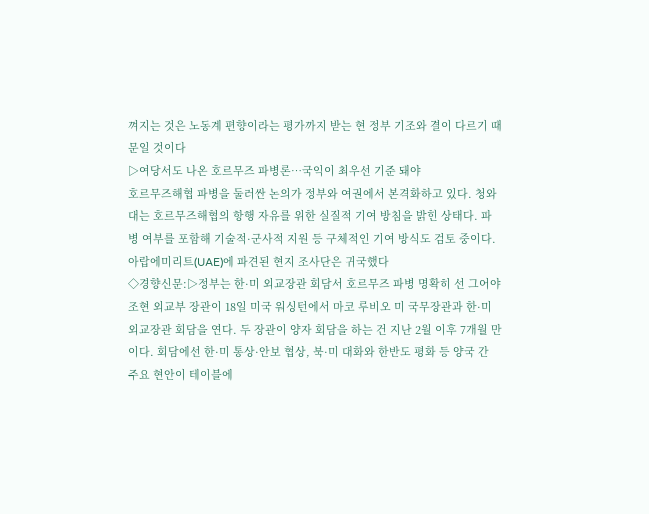껴지는 것은 노동계 편향이라는 평가까지 받는 현 정부 기조와 결이 다르기 때문일 것이다
▷여당서도 나온 호르무즈 파병론…국익이 최우선 기준 돼야
호르무즈해협 파병을 둘러싼 논의가 정부와 여권에서 본격화하고 있다. 청와대는 호르무즈해협의 항행 자유를 위한 실질적 기여 방침을 밝힌 상태다. 파병 여부를 포함해 기술적·군사적 지원 등 구체적인 기여 방식도 검토 중이다. 아랍에미리트(UAE)에 파견된 현지 조사단은 귀국했다
◇경향신문:▷정부는 한·미 외교장관 회담서 호르무즈 파병 명확히 선 그어야
조현 외교부 장관이 18일 미국 워싱턴에서 마코 루비오 미 국무장관과 한·미 외교장관 회담을 연다. 두 장관이 양자 회담을 하는 건 지난 2월 이후 7개월 만이다. 회담에선 한·미 통상·안보 협상, 북·미 대화와 한반도 평화 등 양국 간 주요 현안이 테이블에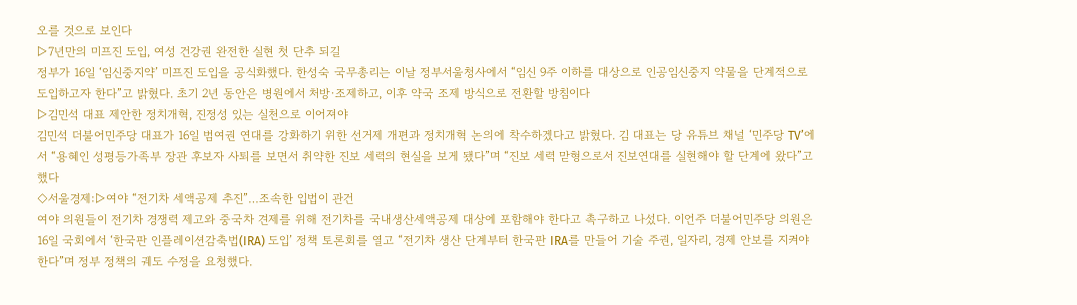오를 것으로 보인다
▷7년만의 미프진 도입, 여성 건강권 완전한 실현 첫 단추 되길
정부가 16일 ‘임신중지약’ 미프진 도입을 공식화했다. 한성숙 국무총리는 이날 정부서울청사에서 “임신 9주 이하를 대상으로 인공임신중지 약물을 단계적으로 도입하고자 한다”고 밝혔다. 초기 2년 동안은 병원에서 처방·조제하고, 이후 약국 조제 방식으로 전환할 방침이다
▷김민석 대표 제안한 정치개혁, 진정성 있는 실천으로 이어져야
김민석 더불어민주당 대표가 16일 범여권 연대를 강화하기 위한 선거제 개편과 정치개혁 논의에 착수하겠다고 밝혔다. 김 대표는 당 유튜브 채널 ‘민주당 TV’에서 “용혜인 성평등가족부 장관 후보자 사퇴를 보면서 취약한 진보 세력의 현실을 보게 됐다”며 “진보 세력 맏형으로서 진보연대를 실현해야 할 단계에 왔다”고 했다
◇서울경제:▷여야 “전기차 세액공제 추진”…조속한 입법이 관건
여야 의원들이 전기차 경쟁력 제고와 중국차 견제를 위해 전기차를 국내생산세액공제 대상에 포함해야 한다고 촉구하고 나섰다. 이언주 더불어민주당 의원은 16일 국회에서 ‘한국판 인플레이션감축법(IRA) 도입’ 정책 토론회를 열고 “전기차 생산 단계부터 한국판 IRA를 만들어 기술 주권, 일자리, 경제 안보를 지켜야 한다”며 정부 정책의 궤도 수정을 요청했다.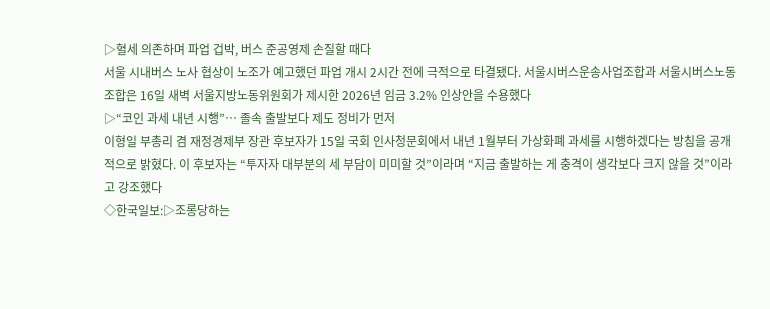▷혈세 의존하며 파업 겁박, 버스 준공영제 손질할 때다
서울 시내버스 노사 협상이 노조가 예고했던 파업 개시 2시간 전에 극적으로 타결됐다. 서울시버스운송사업조합과 서울시버스노동조합은 16일 새벽 서울지방노동위원회가 제시한 2026년 임금 3.2% 인상안을 수용했다
▷“코인 과세 내년 시행”… 졸속 출발보다 제도 정비가 먼저
이형일 부총리 겸 재정경제부 장관 후보자가 15일 국회 인사청문회에서 내년 1월부터 가상화폐 과세를 시행하겠다는 방침을 공개적으로 밝혔다. 이 후보자는 “투자자 대부분의 세 부담이 미미할 것”이라며 “지금 출발하는 게 충격이 생각보다 크지 않을 것”이라고 강조했다
◇한국일보:▷조롱당하는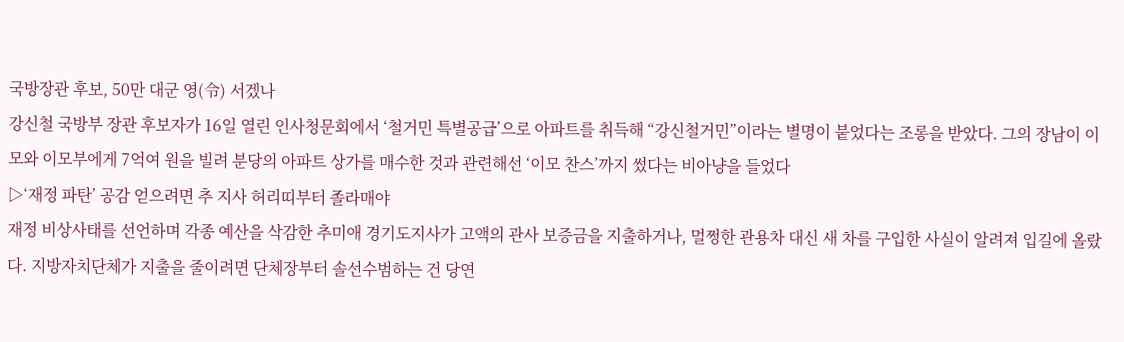국방장관 후보, 50만 대군 영(令) 서겠나
강신철 국방부 장관 후보자가 16일 열린 인사청문회에서 ‘철거민 특별공급’으로 아파트를 취득해 “강신철거민”이라는 별명이 붙었다는 조롱을 받았다. 그의 장남이 이모와 이모부에게 7억여 원을 빌려 분당의 아파트 상가를 매수한 것과 관련해선 ‘이모 찬스’까지 썼다는 비아냥을 들었다
▷‘재정 파탄’ 공감 얻으려면 추 지사 허리띠부터 졸라매야
재정 비상사태를 선언하며 각종 예산을 삭감한 추미애 경기도지사가 고액의 관사 보증금을 지출하거나, 멀쩡한 관용차 대신 새 차를 구입한 사실이 알려져 입길에 올랐다. 지방자치단체가 지출을 줄이려면 단체장부터 솔선수범하는 건 당연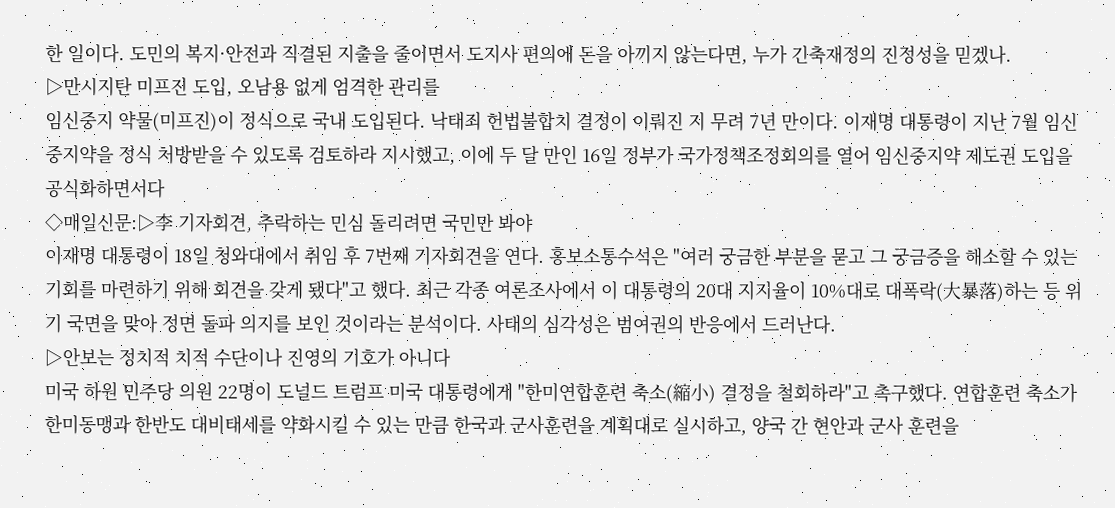한 일이다. 도민의 복지·안전과 직결된 지출을 줄이면서 도지사 편의에 돈을 아끼지 않는다면, 누가 긴축재정의 진정성을 믿겠나.
▷만시지탄 미프진 도입, 오남용 없게 엄격한 관리를
임신중지 약물(미프진)이 정식으로 국내 도입된다. 낙태죄 헌법불합치 결정이 이뤄진 지 무려 7년 만이다. 이재명 대통령이 지난 7월 임신중지약을 정식 처방받을 수 있도록 검토하라 지시했고, 이에 두 달 만인 16일 정부가 국가정책조정회의를 열어 임신중지약 제도권 도입을 공식화하면서다
◇매일신문:▷李 기자회견, 추락하는 민심 돌리려면 국민만 봐야
이재명 대통령이 18일 청와대에서 취임 후 7번째 기자회견을 연다. 홍보소통수석은 "여러 궁금한 부분을 묻고 그 궁금증을 해소할 수 있는 기회를 마련하기 위해 회견을 갖게 됐다"고 했다. 최근 각종 여론조사에서 이 대통령의 20대 지지율이 10%대로 대폭락(大暴落)하는 등 위기 국면을 맞아 정면 돌파 의지를 보인 것이라는 분석이다. 사태의 심각성은 범여권의 반응에서 드러난다.
▷안보는 정치적 치적 수단이나 진영의 기호가 아니다
미국 하원 민주당 의원 22명이 도널드 트럼프 미국 대통령에게 "한미연합훈련 축소(縮小) 결정을 철회하라"고 촉구했다. 연합훈련 축소가 한미동맹과 한반도 대비태세를 약화시킬 수 있는 만큼 한국과 군사훈련을 계획대로 실시하고, 양국 간 현안과 군사 훈련을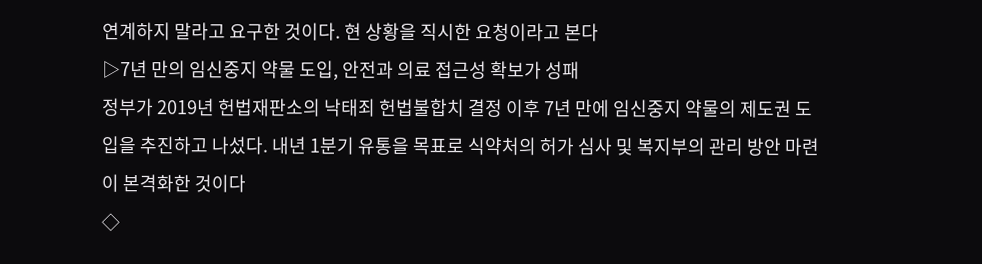연계하지 말라고 요구한 것이다. 현 상황을 직시한 요청이라고 본다
▷7년 만의 임신중지 약물 도입, 안전과 의료 접근성 확보가 성패
정부가 2019년 헌법재판소의 낙태죄 헌법불합치 결정 이후 7년 만에 임신중지 약물의 제도권 도입을 추진하고 나섰다. 내년 1분기 유통을 목표로 식약처의 허가 심사 및 복지부의 관리 방안 마련이 본격화한 것이다
◇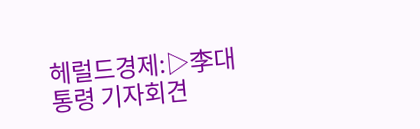헤럴드경제:▷李대통령 기자회견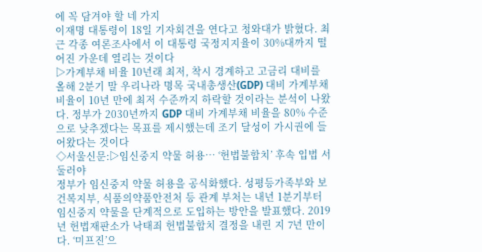에 꼭 담겨야 할 네 가지
이재명 대통령이 18일 기자회견을 연다고 청와대가 밝혔다. 최근 각종 여론조사에서 이 대통령 국정지지율이 30%대까지 떨어진 가운데 열리는 것이다
▷가계부채 비율 10년래 최저, 착시 경계하고 고금리 대비를
올해 2분기 말 우리나라 명목 국내총생산(GDP) 대비 가계부채 비율이 10년 만에 최저 수준까지 하락할 것이라는 분석이 나왔다. 정부가 2030년까지 GDP 대비 가계부채 비율을 80% 수준으로 낮추겠다는 목표를 제시했는데 조기 달성이 가시권에 들어왔다는 것이다
◇서울신문:▷임신중지 약물 허용… ‘헌법불합치’ 후속 입법 서둘러야
정부가 임신중지 약물 허용을 공식화했다. 성평등가족부와 보건복지부, 식품의약품안전처 등 관계 부처는 내년 1분기부터 임신중지 약물을 단계적으로 도입하는 방안을 발표했다. 2019년 헌법재판소가 낙태죄 헌법불합치 결정을 내린 지 7년 만이다. ‘미프진’으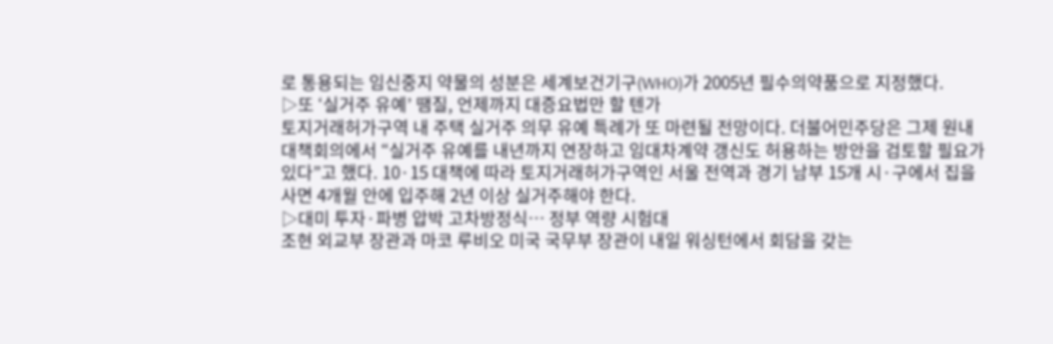로 통용되는 임신중지 약물의 성분은 세계보건기구(WHO)가 2005년 필수의약품으로 지정했다.
▷또 ‘실거주 유예’ 땜질, 언제까지 대증요법만 할 텐가
토지거래허가구역 내 주택 실거주 의무 유예 특례가 또 마련될 전망이다. 더불어민주당은 그제 원내대책회의에서 “실거주 유예를 내년까지 연장하고 임대차계약 갱신도 허용하는 방안을 검토할 필요가 있다”고 했다. 10·15 대책에 따라 토지거래허가구역인 서울 전역과 경기 남부 15개 시·구에서 집을 사면 4개월 안에 입주해 2년 이상 실거주해야 한다.
▷대미 투자·파병 압박 고차방정식… 정부 역량 시험대
조현 외교부 장관과 마코 루비오 미국 국무부 장관이 내일 워싱턴에서 회담을 갖는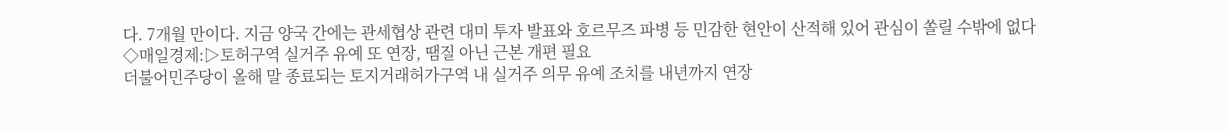다. 7개월 만이다. 지금 양국 간에는 관세협상 관련 대미 투자 발표와 호르무즈 파병 등 민감한 현안이 산적해 있어 관심이 쏠릴 수밖에 없다
◇매일경제:▷토허구역 실거주 유예 또 연장, 땜질 아닌 근본 개편 필요
더불어민주당이 올해 말 종료되는 토지거래허가구역 내 실거주 의무 유예 조치를 내년까지 연장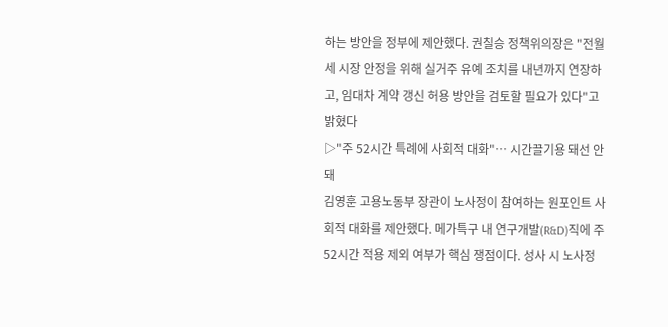하는 방안을 정부에 제안했다. 권칠승 정책위의장은 "전월세 시장 안정을 위해 실거주 유예 조치를 내년까지 연장하고, 임대차 계약 갱신 허용 방안을 검토할 필요가 있다"고 밝혔다
▷"주 52시간 특례에 사회적 대화"… 시간끌기용 돼선 안돼
김영훈 고용노동부 장관이 노사정이 참여하는 원포인트 사회적 대화를 제안했다. 메가특구 내 연구개발(R&D)직에 주 52시간 적용 제외 여부가 핵심 쟁점이다. 성사 시 노사정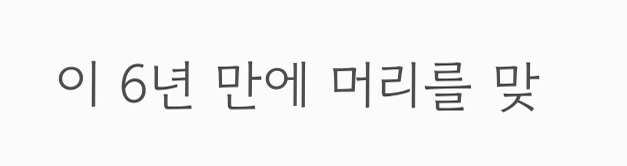이 6년 만에 머리를 맞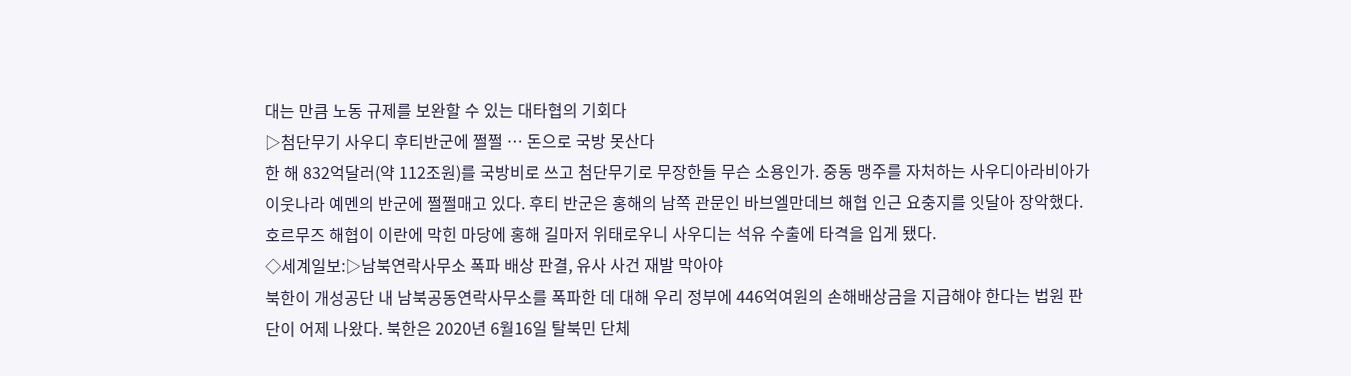대는 만큼 노동 규제를 보완할 수 있는 대타협의 기회다
▷첨단무기 사우디 후티반군에 쩔쩔 … 돈으로 국방 못산다
한 해 832억달러(약 112조원)를 국방비로 쓰고 첨단무기로 무장한들 무슨 소용인가. 중동 맹주를 자처하는 사우디아라비아가 이웃나라 예멘의 반군에 쩔쩔매고 있다. 후티 반군은 홍해의 남쪽 관문인 바브엘만데브 해협 인근 요충지를 잇달아 장악했다. 호르무즈 해협이 이란에 막힌 마당에 홍해 길마저 위태로우니 사우디는 석유 수출에 타격을 입게 됐다.
◇세계일보:▷남북연락사무소 폭파 배상 판결, 유사 사건 재발 막아야
북한이 개성공단 내 남북공동연락사무소를 폭파한 데 대해 우리 정부에 446억여원의 손해배상금을 지급해야 한다는 법원 판단이 어제 나왔다. 북한은 2020년 6월16일 탈북민 단체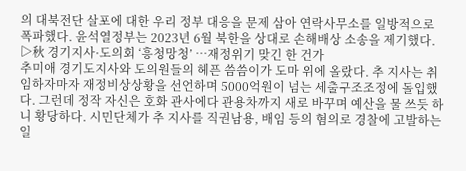의 대북전단 살포에 대한 우리 정부 대응을 문제 삼아 연락사무소를 일방적으로 폭파했다. 윤석열정부는 2023년 6월 북한을 상대로 손해배상 소송을 제기했다.
▷秋 경기지사·도의회 ‘흥청망청’ …재정위기 맞긴 한 건가
추미애 경기도지사와 도의원들의 헤픈 씀씀이가 도마 위에 올랐다. 추 지사는 취임하자마자 재정비상상황을 선언하며 5000억원이 넘는 세출구조조정에 돌입했다. 그런데 정작 자신은 호화 관사에다 관용차까지 새로 바꾸며 예산을 물 쓰듯 하니 황당하다. 시민단체가 추 지사를 직권남용, 배임 등의 혐의로 경찰에 고발하는 일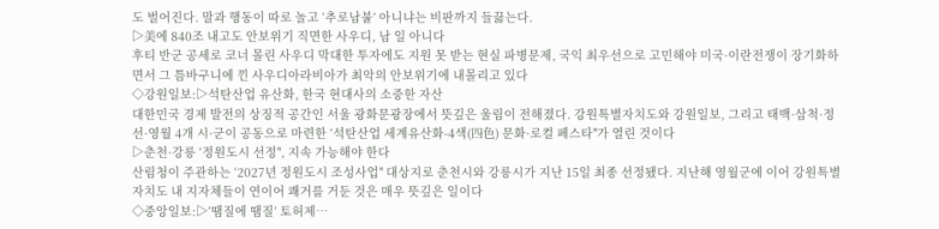도 벌어진다. 말과 행동이 따로 놀고 ‘추로남불’ 아니냐는 비판까지 들끓는다.
▷美에 840조 내고도 안보위기 직면한 사우디, 남 일 아니다
후티 반군 공세로 코너 몰린 사우디 막대한 투자에도 지원 못 받는 현실 파병문제, 국익 최우선으로 고민해야 미국·이란전쟁이 장기화하면서 그 틈바구니에 낀 사우디아라비아가 최악의 안보위기에 내몰리고 있다
◇강원일보:▷석탄산업 유산화, 한국 현대사의 소중한 자산
대한민국 경제 발전의 상징적 공간인 서울 광화문광장에서 뜻깊은 울림이 전해졌다. 강원특별자치도와 강원일보, 그리고 태백·삼척·정선·영월 4개 시·군이 공동으로 마련한 ‘석탄산업 세계유산화-4색(四色) 문화·로컬 페스타''가 열린 것이다
▷춘천·강릉 ‘정원도시 선정'', 지속 가능해야 한다
산림청이 주관하는 ‘2027년 정원도시 조성사업'' 대상지로 춘천시와 강릉시가 지난 15일 최종 선정됐다. 지난해 영월군에 이어 강원특별자치도 내 지자체들이 연이어 쾌거를 거둔 것은 매우 뜻깊은 일이다
◇중앙일보:▷‘땜질에 땜질’ 토허제…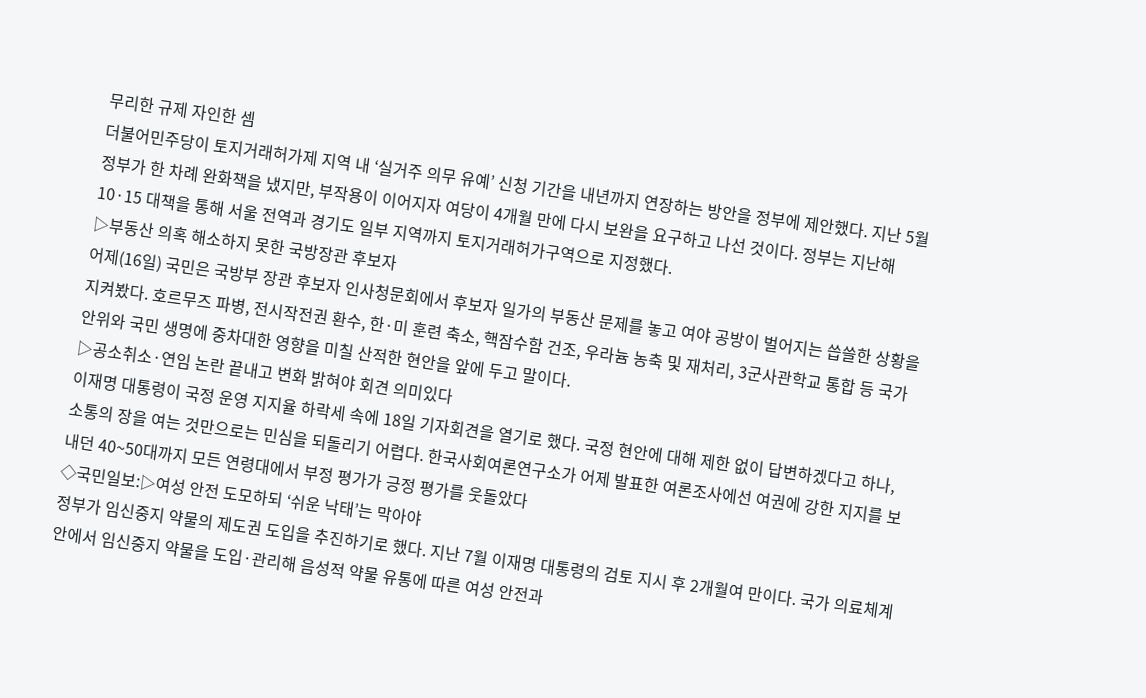무리한 규제 자인한 셈
더불어민주당이 토지거래허가제 지역 내 ‘실거주 의무 유예’ 신청 기간을 내년까지 연장하는 방안을 정부에 제안했다. 지난 5월 정부가 한 차례 완화책을 냈지만, 부작용이 이어지자 여당이 4개월 만에 다시 보완을 요구하고 나선 것이다. 정부는 지난해 10·15 대책을 통해 서울 전역과 경기도 일부 지역까지 토지거래허가구역으로 지정했다.
▷부동산 의혹 해소하지 못한 국방장관 후보자
어제(16일) 국민은 국방부 장관 후보자 인사청문회에서 후보자 일가의 부동산 문제를 놓고 여야 공방이 벌어지는 씁쓸한 상황을 지켜봤다. 호르무즈 파병, 전시작전권 환수, 한·미 훈련 축소, 핵잠수함 건조, 우라늄 농축 및 재처리, 3군사관학교 통합 등 국가 안위와 국민 생명에 중차대한 영향을 미칠 산적한 현안을 앞에 두고 말이다.
▷공소취소·연임 논란 끝내고 변화 밝혀야 회견 의미있다
이재명 대통령이 국정 운영 지지율 하락세 속에 18일 기자회견을 열기로 했다. 국정 현안에 대해 제한 없이 답변하겠다고 하나, 소통의 장을 여는 것만으로는 민심을 되돌리기 어렵다. 한국사회여론연구소가 어제 발표한 여론조사에선 여권에 강한 지지를 보내던 40~50대까지 모든 연령대에서 부정 평가가 긍정 평가를 웃돌았다
◇국민일보:▷여성 안전 도모하되 ‘쉬운 낙태’는 막아야
정부가 임신중지 약물의 제도권 도입을 추진하기로 했다. 지난 7월 이재명 대통령의 검토 지시 후 2개월여 만이다. 국가 의료체계 안에서 임신중지 약물을 도입·관리해 음성적 약물 유통에 따른 여성 안전과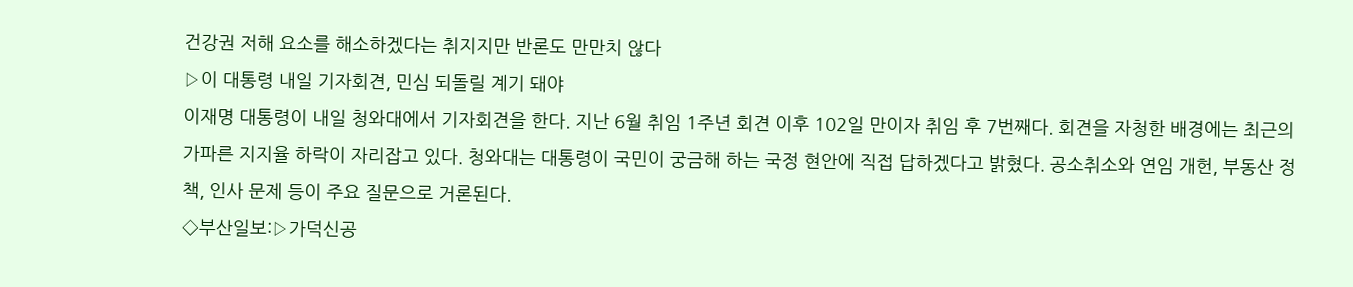건강권 저해 요소를 해소하겠다는 취지지만 반론도 만만치 않다
▷이 대통령 내일 기자회견, 민심 되돌릴 계기 돼야
이재명 대통령이 내일 청와대에서 기자회견을 한다. 지난 6월 취임 1주년 회견 이후 102일 만이자 취임 후 7번째다. 회견을 자청한 배경에는 최근의 가파른 지지율 하락이 자리잡고 있다. 청와대는 대통령이 국민이 궁금해 하는 국정 현안에 직접 답하겠다고 밝혔다. 공소취소와 연임 개헌, 부동산 정책, 인사 문제 등이 주요 질문으로 거론된다.
◇부산일보:▷가덕신공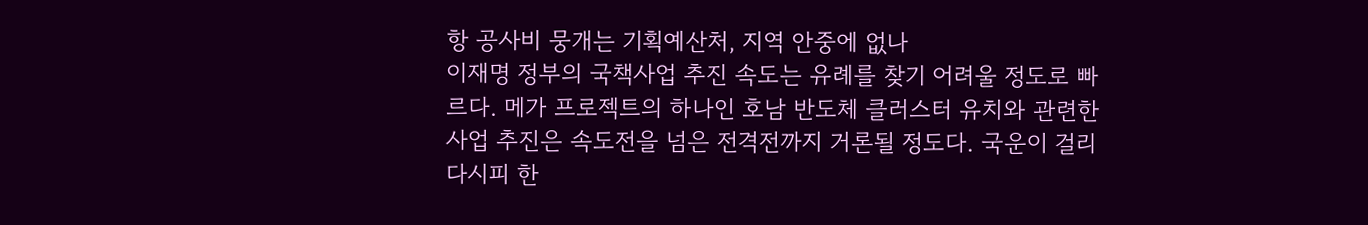항 공사비 뭉개는 기획예산처, 지역 안중에 없나
이재명 정부의 국책사업 추진 속도는 유례를 찾기 어려울 정도로 빠르다. 메가 프로젝트의 하나인 호남 반도체 클러스터 유치와 관련한 사업 추진은 속도전을 넘은 전격전까지 거론될 정도다. 국운이 걸리다시피 한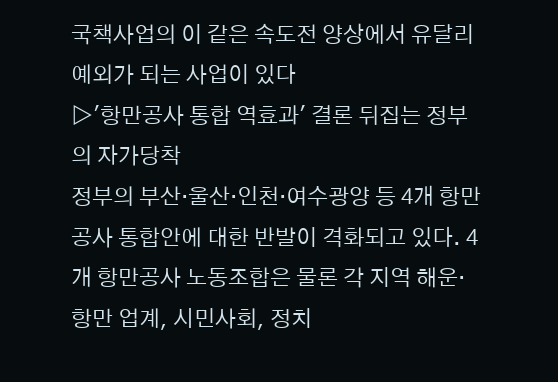국책사업의 이 같은 속도전 양상에서 유달리 예외가 되는 사업이 있다
▷'항만공사 통합 역효과' 결론 뒤집는 정부의 자가당착
정부의 부산·울산·인천·여수광양 등 4개 항만공사 통합안에 대한 반발이 격화되고 있다. 4개 항만공사 노동조합은 물론 각 지역 해운·항만 업계, 시민사회, 정치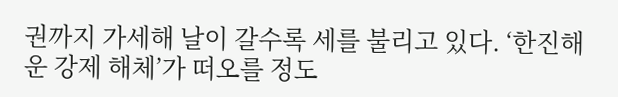권까지 가세해 날이 갈수록 세를 불리고 있다. ‘한진해운 강제 해체’가 떠오를 정도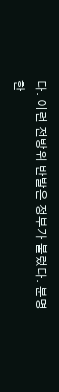다. 이런 전방위 반발은 정부가 불렀다. 분명한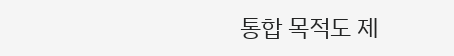통합 목적도 제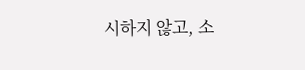시하지 않고, 소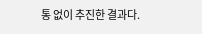통 없이 추진한 결과다.